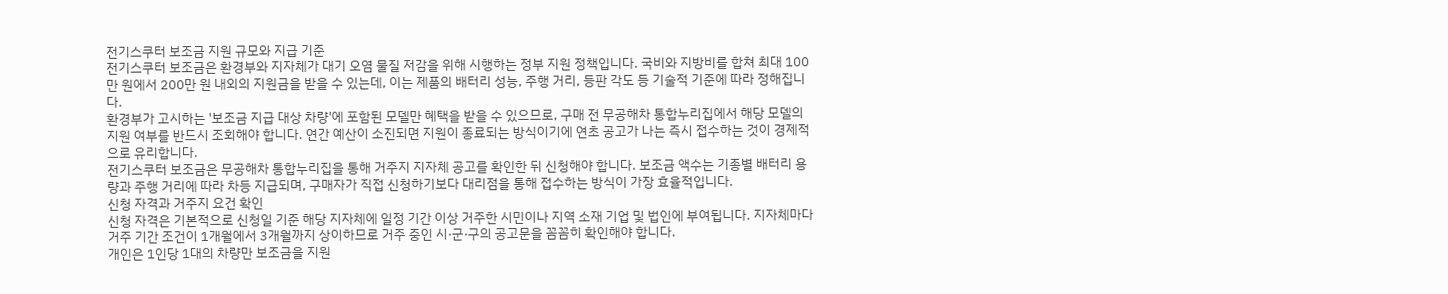전기스쿠터 보조금 지원 규모와 지급 기준
전기스쿠터 보조금은 환경부와 지자체가 대기 오염 물질 저감을 위해 시행하는 정부 지원 정책입니다. 국비와 지방비를 합쳐 최대 100만 원에서 200만 원 내외의 지원금을 받을 수 있는데, 이는 제품의 배터리 성능, 주행 거리, 등판 각도 등 기술적 기준에 따라 정해집니다.
환경부가 고시하는 '보조금 지급 대상 차량'에 포함된 모델만 혜택을 받을 수 있으므로, 구매 전 무공해차 통합누리집에서 해당 모델의 지원 여부를 반드시 조회해야 합니다. 연간 예산이 소진되면 지원이 종료되는 방식이기에 연초 공고가 나는 즉시 접수하는 것이 경제적으로 유리합니다.
전기스쿠터 보조금은 무공해차 통합누리집을 통해 거주지 지자체 공고를 확인한 뒤 신청해야 합니다. 보조금 액수는 기종별 배터리 용량과 주행 거리에 따라 차등 지급되며, 구매자가 직접 신청하기보다 대리점을 통해 접수하는 방식이 가장 효율적입니다.
신청 자격과 거주지 요건 확인
신청 자격은 기본적으로 신청일 기준 해당 지자체에 일정 기간 이상 거주한 시민이나 지역 소재 기업 및 법인에 부여됩니다. 지자체마다 거주 기간 조건이 1개월에서 3개월까지 상이하므로 거주 중인 시·군·구의 공고문을 꼼꼼히 확인해야 합니다.
개인은 1인당 1대의 차량만 보조금을 지원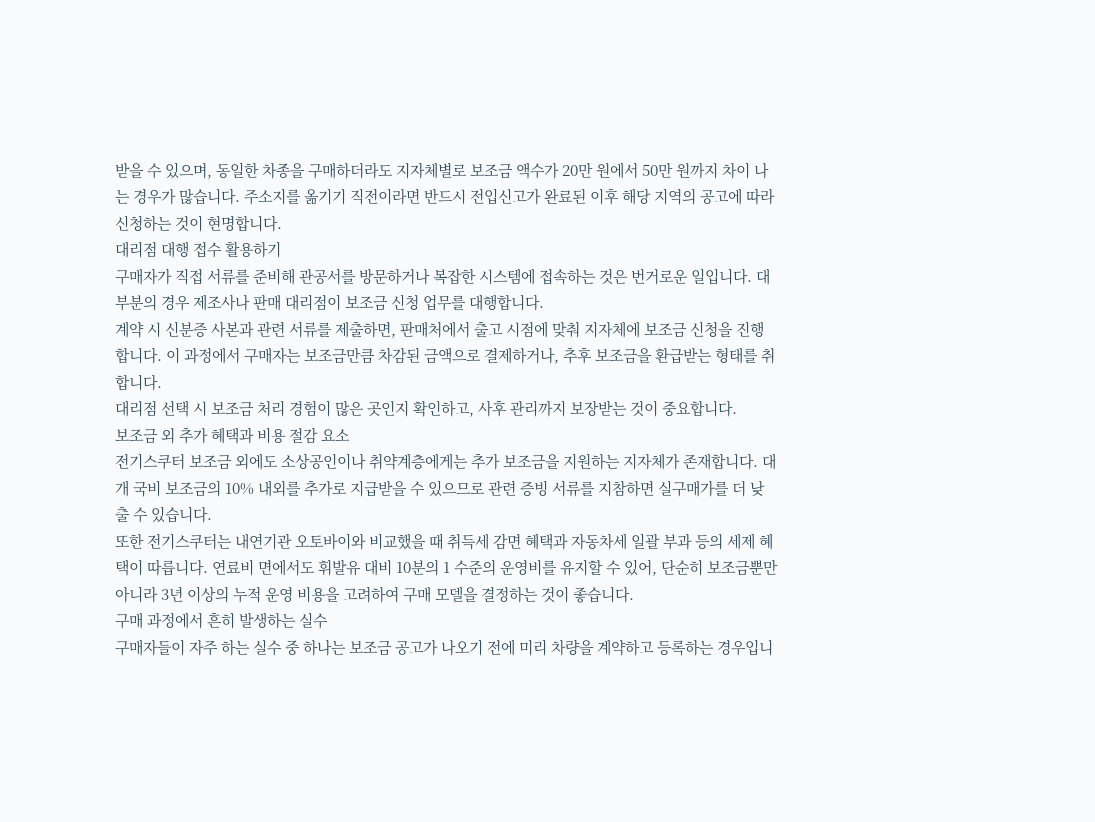받을 수 있으며, 동일한 차종을 구매하더라도 지자체별로 보조금 액수가 20만 원에서 50만 원까지 차이 나는 경우가 많습니다. 주소지를 옮기기 직전이라면 반드시 전입신고가 완료된 이후 해당 지역의 공고에 따라 신청하는 것이 현명합니다.
대리점 대행 접수 활용하기
구매자가 직접 서류를 준비해 관공서를 방문하거나 복잡한 시스템에 접속하는 것은 번거로운 일입니다. 대부분의 경우 제조사나 판매 대리점이 보조금 신청 업무를 대행합니다.
계약 시 신분증 사본과 관련 서류를 제출하면, 판매처에서 출고 시점에 맞춰 지자체에 보조금 신청을 진행합니다. 이 과정에서 구매자는 보조금만큼 차감된 금액으로 결제하거나, 추후 보조금을 환급받는 형태를 취합니다.
대리점 선택 시 보조금 처리 경험이 많은 곳인지 확인하고, 사후 관리까지 보장받는 것이 중요합니다.
보조금 외 추가 혜택과 비용 절감 요소
전기스쿠터 보조금 외에도 소상공인이나 취약계층에게는 추가 보조금을 지원하는 지자체가 존재합니다. 대개 국비 보조금의 10% 내외를 추가로 지급받을 수 있으므로 관련 증빙 서류를 지참하면 실구매가를 더 낮출 수 있습니다.
또한 전기스쿠터는 내연기관 오토바이와 비교했을 때 취득세 감면 혜택과 자동차세 일괄 부과 등의 세제 혜택이 따릅니다. 연료비 면에서도 휘발유 대비 10분의 1 수준의 운영비를 유지할 수 있어, 단순히 보조금뿐만 아니라 3년 이상의 누적 운영 비용을 고려하여 구매 모델을 결정하는 것이 좋습니다.
구매 과정에서 흔히 발생하는 실수
구매자들이 자주 하는 실수 중 하나는 보조금 공고가 나오기 전에 미리 차량을 계약하고 등록하는 경우입니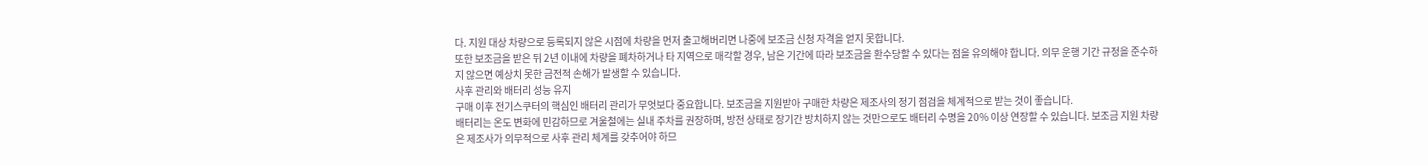다. 지원 대상 차량으로 등록되지 않은 시점에 차량을 먼저 출고해버리면 나중에 보조금 신청 자격을 얻지 못합니다.
또한 보조금을 받은 뒤 2년 이내에 차량을 폐차하거나 타 지역으로 매각할 경우, 남은 기간에 따라 보조금을 환수당할 수 있다는 점을 유의해야 합니다. 의무 운행 기간 규정을 준수하지 않으면 예상치 못한 금전적 손해가 발생할 수 있습니다.
사후 관리와 배터리 성능 유지
구매 이후 전기스쿠터의 핵심인 배터리 관리가 무엇보다 중요합니다. 보조금을 지원받아 구매한 차량은 제조사의 정기 점검을 체계적으로 받는 것이 좋습니다.
배터리는 온도 변화에 민감하므로 겨울철에는 실내 주차를 권장하며, 방전 상태로 장기간 방치하지 않는 것만으로도 배터리 수명을 20% 이상 연장할 수 있습니다. 보조금 지원 차량은 제조사가 의무적으로 사후 관리 체계를 갖추어야 하므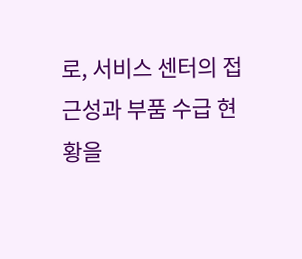로, 서비스 센터의 접근성과 부품 수급 현황을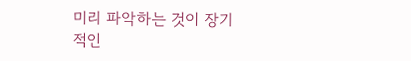미리 파악하는 것이 장기적인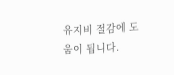유지비 절감에 도움이 됩니다.